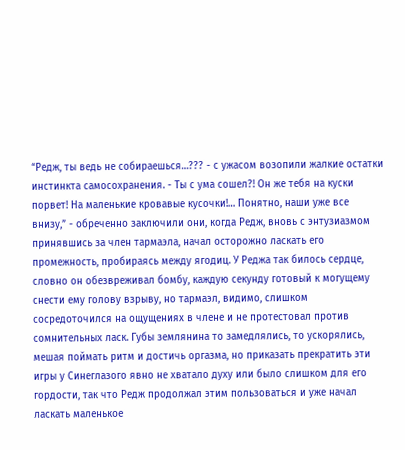“Редж, ты ведь не собираешься…??? - с ужасом возопили жалкие остатки инстинкта самосохранения. - Ты с ума сошел?! Он же тебя на куски порвет! На маленькие кровавые кусочки!… Понятно, наши уже все внизу,” - обреченно заключили они, когда Редж, вновь с энтузиазмом принявшись за член тармаэла, начал осторожно ласкать его промежность, пробираясь между ягодиц. У Реджа так билось сердце, словно он обезвреживал бомбу, каждую секунду готовый к могущему снести ему голову взрыву, но тармаэл, видимо, слишком сосредоточился на ощущениях в члене и не протестовал против сомнительных ласк. Губы землянина то замедлялись, то ускорялись, мешая поймать ритм и достичь оргазма, но приказать прекратить эти игры у Синеглазого явно не хватало духу или было слишком для его гордости, так что Редж продолжал этим пользоваться и уже начал ласкать маленькое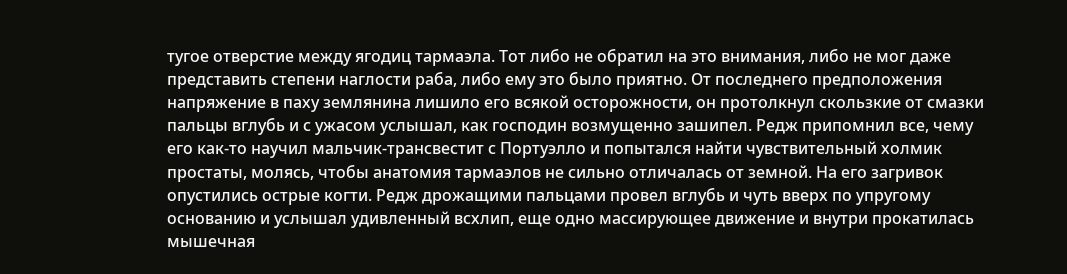тугое отверстие между ягодиц тармаэла. Тот либо не обратил на это внимания, либо не мог даже представить степени наглости раба, либо ему это было приятно. От последнего предположения напряжение в паху землянина лишило его всякой осторожности, он протолкнул скользкие от смазки пальцы вглубь и с ужасом услышал, как господин возмущенно зашипел. Редж припомнил все, чему его как-то научил мальчик-трансвестит с Портуэлло и попытался найти чувствительный холмик простаты, молясь, чтобы анатомия тармаэлов не сильно отличалась от земной. На его загривок опустились острые когти. Редж дрожащими пальцами провел вглубь и чуть вверх по упругому основанию и услышал удивленный всхлип, еще одно массирующее движение и внутри прокатилась мышечная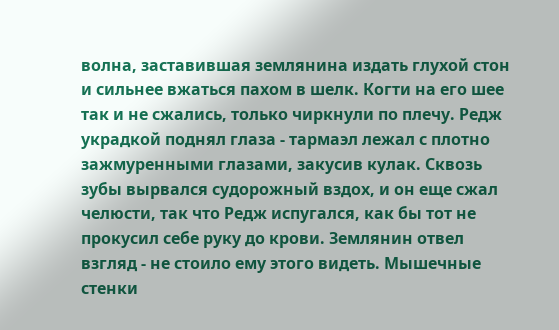волна, заставившая землянина издать глухой стон и сильнее вжаться пахом в шелк. Когти на его шее так и не сжались, только чиркнули по плечу. Редж украдкой поднял глаза - тармаэл лежал с плотно зажмуренными глазами, закусив кулак. Сквозь зубы вырвался судорожный вздох, и он еще сжал челюсти, так что Редж испугался, как бы тот не прокусил себе руку до крови. Землянин отвел взгляд - не стоило ему этого видеть. Мышечные стенки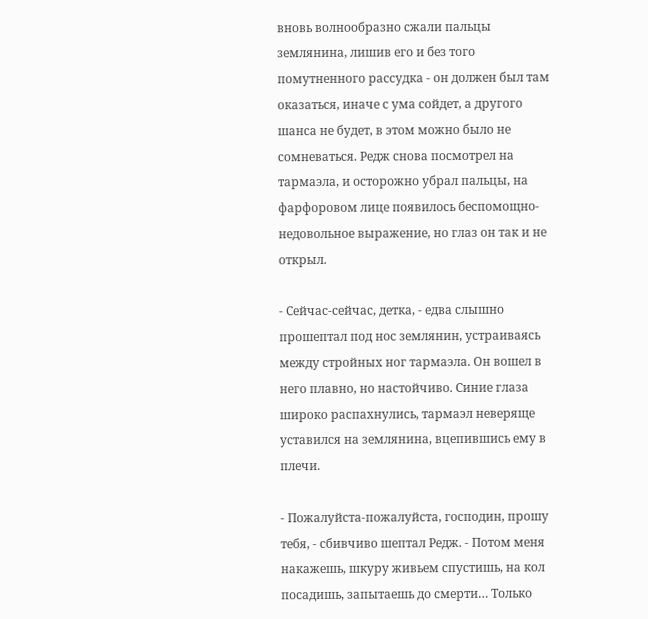вновь волнообразно сжали пальцы землянина, лишив его и без того помутненного рассудка - он должен был там оказаться, иначе с ума сойдет, а другого шанса не будет, в этом можно было не сомневаться. Редж снова посмотрел на тармаэла, и осторожно убрал пальцы, на фарфоровом лице появилось беспомощно-недовольное выражение, но глаз он так и не открыл.

- Сейчас-сейчас, детка, - едва слышно прошептал под нос землянин, устраиваясь между стройных ног тармаэла. Он вошел в него плавно, но настойчиво. Синие глаза широко распахнулись, тармаэл неверяще уставился на землянина, вцепившись ему в плечи.

- Пожалуйста-пожалуйста, господин, прошу тебя, - сбивчиво шептал Редж. - Потом меня накажешь, шкуру живьем спустишь, на кол посадишь, запытаешь до смерти… Только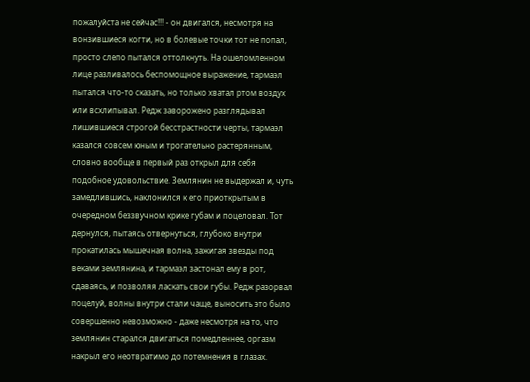пожалуйста не сейчас!!! - он двигался, несмотря на вонзившиеся когти, но в болевые точки тот не попал, просто слепо пытался оттолкнуть. На ошеломленном лице разливалось беспомощное выражение, тармаэл пытался что-то сказать, но только хватал ртом воздух или всхлипывал. Редж заворожено разглядывал лишившиеся строгой бесстрастности черты, тармаэл казался совсем юным и трогательно растерянным, словно вообще в первый раз открыл для себя подобное удовольствие. Землянин не выдержал и, чуть замедлившись, наклонился к его приоткрытым в очередном беззвучном крике губам и поцеловал. Тот дернулся, пытаясь отвернуться, глубоко внутри прокатилась мышечная волна, зажигая звезды под веками землянина, и тармаэл застонал ему в рот, сдаваясь, и позволяя ласкать свои губы. Редж разорвал поцелуй, волны внутри стали чаще, выносить это было совершенно невозможно - даже несмотря на то, что землянин старался двигаться помедленнее, оргазм накрыл его неотвратимо до потемнения в глазах.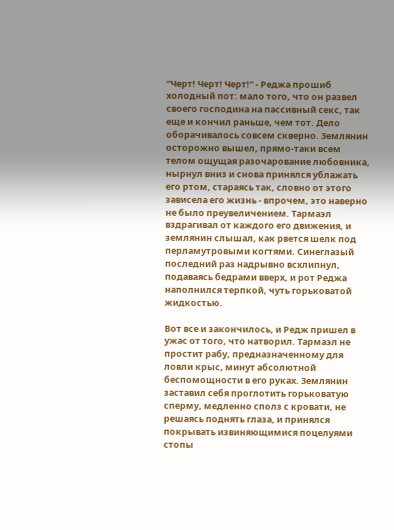“Черт! Черт! Черт!” - Реджа прошиб холодный пот: мало того, что он развел своего господина на пассивный секс, так еще и кончил раньше, чем тот. Дело оборачивалось совсем скверно. Землянин осторожно вышел, прямо-таки всем телом ощущая разочарование любовника, нырнул вниз и снова принялся ублажать его ртом, стараясь так, словно от этого зависела его жизнь - впрочем, это наверно не было преувеличением. Тармаэл вздрагивал от каждого его движения, и землянин слышал, как рвется шелк под перламутровыми когтями. Синеглазый последний раз надрывно всхлипнул, подаваясь бедрами вверх, и рот Реджа наполнился терпкой, чуть горьковатой жидкостью.

Вот все и закончилось, и Редж пришел в ужас от того, что натворил. Тармаэл не простит рабу, предназначенному для ловли крыс, минут абсолютной беспомощности в его руках. Землянин заставил себя проглотить горьковатую сперму, медленно сполз с кровати, не решаясь поднять глаза, и принялся покрывать извиняющимися поцелуями стопы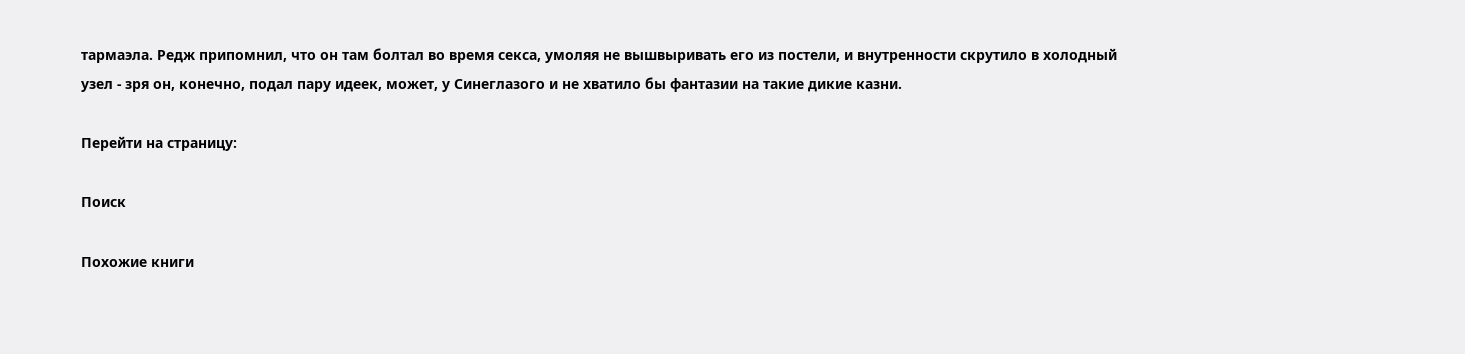тармаэла. Редж припомнил, что он там болтал во время секса, умоляя не вышвыривать его из постели, и внутренности скрутило в холодный узел - зря он, конечно, подал пару идеек, может, у Синеглазого и не хватило бы фантазии на такие дикие казни.

Перейти на страницу:

Поиск

Похожие книги